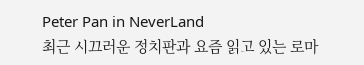Peter Pan in NeverLand
최근 시끄러운 정치판과 요즘 읽고 있는 로마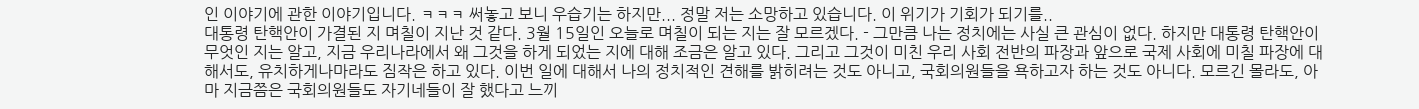인 이야기에 관한 이야기입니다. ㅋㅋㅋ 써놓고 보니 우습기는 하지만... 정말 저는 소망하고 있습니다. 이 위기가 기회가 되기를..
대통령 탄핵안이 가결된 지 며칠이 지난 것 같다. 3월 15일인 오늘로 며칠이 되는 지는 잘 모르겠다. - 그만큼 나는 정치에는 사실 큰 관심이 없다. 하지만 대통령 탄핵안이 무엇인 지는 알고, 지금 우리나라에서 왜 그것을 하게 되었는 지에 대해 조금은 알고 있다. 그리고 그것이 미친 우리 사회 전반의 파장과 앞으로 국제 사회에 미칠 파장에 대해서도, 유치하게나마라도 짐작은 하고 있다. 이번 일에 대해서 나의 정치적인 견해를 밝히려는 것도 아니고, 국회의원들을 욕하고자 하는 것도 아니다. 모르긴 몰라도, 아마 지금쯤은 국회의원들도 자기네들이 잘 했다고 느끼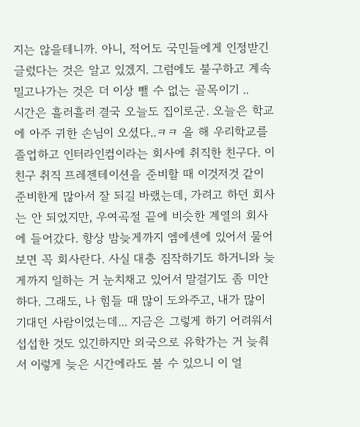지는 않을테니까. 아니, 적어도 국민들에게 인정받긴 글렀다는 것은 알고 있겠지. 그럼에도 불구하고 계속 밀고나가는 것은 더 이상 뺄 수 없는 골목이기 ..
시간은 흘러흘러 결국 오늘도 집이로군. 오늘은 학교에 아주 귀한 손님이 오셨다..ㅋㅋ 올 해 우리학교를 졸업하고 인터라인컴이라는 회사에 취직한 친구다. 이 친구 취직 프레젠테이션을 준비할 때 이것저것 같이 준비한게 많아서 잘 되길 바랬는데, 가려고 하던 회사는 안 되었지만, 우여곡절 끝에 비슷한 계열의 회사에 들어갔다. 항상 밤늦게까지 엠에센에 있어서 물어보면 꼭 회사란다. 사실 대충 짐작하기도 하거니와 늦게까지 일하는 거 눈치채고 있어서 말걸기도 좀 미안하다. 그래도, 나 힘들 때 많이 도와주고, 내가 많이 기대던 사람이었는데... 지금은 그렇게 하기 어려워서 섭섭한 것도 있긴하지만 외국으로 유학가는 거 늦춰서 이렇게 늦은 시간에라도 볼 수 있으니 이 얼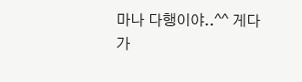마나 다행이야..^^ 게다가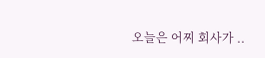오늘은 어찌 회사가 ..